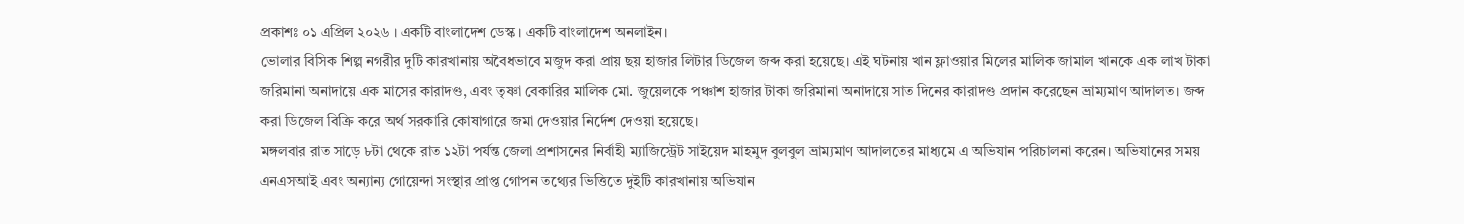প্রকাশঃ ০১ এপ্রিল ২০২৬ । একটি বাংলাদেশ ডেস্ক । একটি বাংলাদেশ অনলাইন।
ভোলার বিসিক শিল্প নগরীর দুটি কারখানায় অবৈধভাবে মজুদ করা প্রায় ছয় হাজার লিটার ডিজেল জব্দ করা হয়েছে। এই ঘটনায় খান ফ্লাওয়ার মিলের মালিক জামাল খানকে এক লাখ টাকা জরিমানা অনাদায়ে এক মাসের কারাদণ্ড, এবং তৃষ্ণা বেকারির মালিক মো. জুয়েলকে পঞ্চাশ হাজার টাকা জরিমানা অনাদায়ে সাত দিনের কারাদণ্ড প্রদান করেছেন ভ্রাম্যমাণ আদালত। জব্দ করা ডিজেল বিক্রি করে অর্থ সরকারি কোষাগারে জমা দেওয়ার নির্দেশ দেওয়া হয়েছে।
মঙ্গলবার রাত সাড়ে ৮টা থেকে রাত ১২টা পর্যন্ত জেলা প্রশাসনের নির্বাহী ম্যাজিস্ট্রেট সাইয়েদ মাহমুদ বুলবুল ভ্রাম্যমাণ আদালতের মাধ্যমে এ অভিযান পরিচালনা করেন। অভিযানের সময় এনএসআই এবং অন্যান্য গোয়েন্দা সংস্থার প্রাপ্ত গোপন তথ্যের ভিত্তিতে দুইটি কারখানায় অভিযান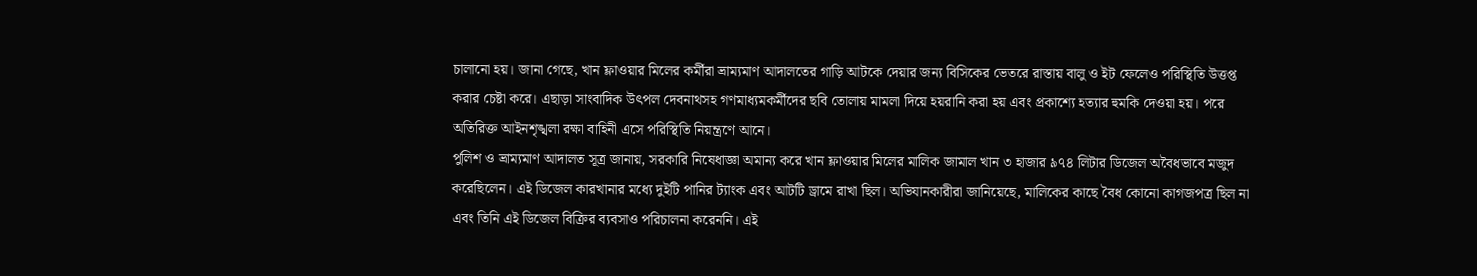চালানো হয়। জানা গেছে, খান ফ্লাওয়ার মিলের কর্মীরা ভ্রাম্যমাণ আদালতের গাড়ি আটকে দেয়ার জন্য বিসিকের ভেতরে রাস্তায় বালু ও ইট ফেলেও পরিস্থিতি উত্তপ্ত করার চেষ্টা করে। এছাড়া সাংবাদিক উৎপল দেবনাথসহ গণমাধ্যমকর্মীদের ছবি তোলায় মামলা দিয়ে হয়রানি করা হয় এবং প্রকাশ্যে হত্যার হুমকি দেওয়া হয়। পরে অতিরিক্ত আইনশৃঙ্খলা রক্ষা বাহিনী এসে পরিস্থিতি নিয়ন্ত্রণে আনে।
পুলিশ ও ভ্রাম্যমাণ আদালত সূত্র জানায়, সরকারি নিষেধাজ্ঞা অমান্য করে খান ফ্লাওয়ার মিলের মালিক জামাল খান ৩ হাজার ৯৭৪ লিটার ডিজেল অবৈধভাবে মজুদ করেছিলেন। এই ডিজেল কারখানার মধ্যে দুইটি পানির ট্যাংক এবং আটটি ড্রামে রাখা ছিল। অভিযানকারীরা জানিয়েছে, মালিকের কাছে বৈধ কোনো কাগজপত্র ছিল না এবং তিনি এই ডিজেল বিক্রির ব্যবসাও পরিচালনা করেননি। এই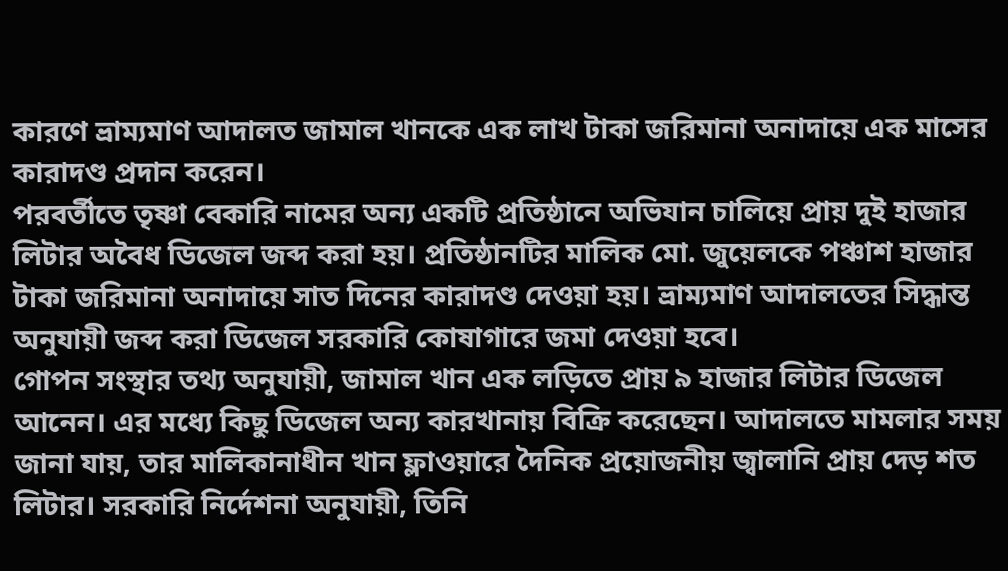কারণে ভ্রাম্যমাণ আদালত জামাল খানকে এক লাখ টাকা জরিমানা অনাদায়ে এক মাসের কারাদণ্ড প্রদান করেন।
পরবর্তীতে তৃষ্ণা বেকারি নামের অন্য একটি প্রতিষ্ঠানে অভিযান চালিয়ে প্রায় দুই হাজার লিটার অবৈধ ডিজেল জব্দ করা হয়। প্রতিষ্ঠানটির মালিক মো. জুয়েলকে পঞ্চাশ হাজার টাকা জরিমানা অনাদায়ে সাত দিনের কারাদণ্ড দেওয়া হয়। ভ্রাম্যমাণ আদালতের সিদ্ধান্ত অনুযায়ী জব্দ করা ডিজেল সরকারি কোষাগারে জমা দেওয়া হবে।
গোপন সংস্থার তথ্য অনুযায়ী, জামাল খান এক লড়িতে প্রায় ৯ হাজার লিটার ডিজেল আনেন। এর মধ্যে কিছু ডিজেল অন্য কারখানায় বিক্রি করেছেন। আদালতে মামলার সময় জানা যায়, তার মালিকানাধীন খান ফ্লাওয়ারে দৈনিক প্রয়োজনীয় জ্বালানি প্রায় দেড় শত লিটার। সরকারি নির্দেশনা অনুযায়ী, তিনি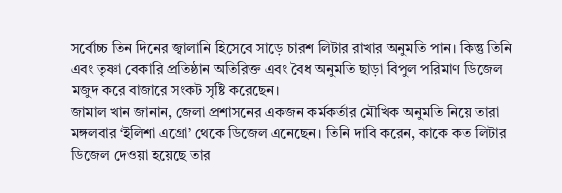সর্বোচ্চ তিন দিনের জ্বালানি হিসেবে সাড়ে চারশ লিটার রাখার অনুমতি পান। কিন্তু তিনি এবং তৃষ্ণা বেকারি প্রতিষ্ঠান অতিরিক্ত এবং বৈধ অনুমতি ছাড়া বিপুল পরিমাণ ডিজেল মজুদ করে বাজারে সংকট সৃষ্টি করেছেন।
জামাল খান জানান, জেলা প্রশাসনের একজন কর্মকর্তার মৌখিক অনুমতি নিয়ে তারা মঙ্গলবার ‘ইলিশা এগ্রো’ থেকে ডিজেল এনেছেন। তিনি দাবি করেন, কাকে কত লিটার ডিজেল দেওয়া হয়েছে তার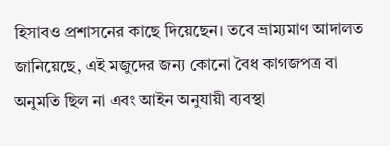হিসাবও প্রশাসনের কাছে দিয়েছেন। তবে ভ্রাম্যমাণ আদালত জানিয়েছে, এই মজুদের জন্য কোনো বৈধ কাগজপত্র বা অনুমতি ছিল না এবং আইন অনুযায়ী ব্যবস্থা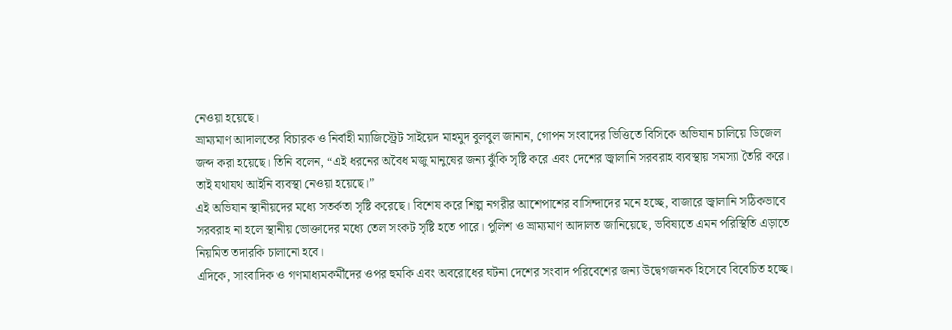নেওয়া হয়েছে।
ভ্রাম্যমাণ আদালতের বিচারক ও নির্বাহী ম্যাজিস্ট্রেট সাইয়েদ মাহমুদ বুলবুল জানান, গোপন সংবাদের ভিত্তিতে বিসিকে অভিযান চালিয়ে ডিজেল জব্দ করা হয়েছে। তিনি বলেন, “এই ধরনের অবৈধ মজু মানুষের জন্য ঝুঁকি সৃষ্টি করে এবং দেশের জ্বালানি সরবরাহ ব্যবস্থায় সমস্যা তৈরি করে। তাই যথাযথ আইনি ব্যবস্থা নেওয়া হয়েছে।”
এই অভিযান স্থানীয়দের মধ্যে সতর্কতা সৃষ্টি করেছে। বিশেষ করে শিল্প নগরীর আশেপাশের বাসিন্দাদের মনে হচ্ছে, বাজারে জ্বালানি সঠিকভাবে সরবরাহ না হলে স্থানীয় ভোক্তাদের মধ্যে তেল সংকট সৃষ্টি হতে পারে। পুলিশ ও ভ্রাম্যমাণ আদালত জানিয়েছে, ভবিষ্যতে এমন পরিস্থিতি এড়াতে নিয়মিত তদারকি চালানো হবে।
এদিকে, সাংবাদিক ও গণমাধ্যমকর্মীদের ওপর হুমকি এবং অবরোধের ঘটনা দেশের সংবাদ পরিবেশের জন্য উদ্বেগজনক হিসেবে বিবেচিত হচ্ছে।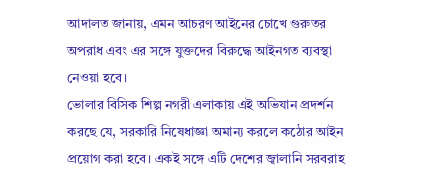আদালত জানায়, এমন আচরণ আইনের চোখে গুরুতর অপরাধ এবং এর সঙ্গে যুক্তদের বিরুদ্ধে আইনগত ব্যবস্থা নেওয়া হবে।
ভোলার বিসিক শিল্প নগরী এলাকায় এই অভিযান প্রদর্শন করছে যে, সরকারি নিষেধাজ্ঞা অমান্য করলে কঠোর আইন প্রয়োগ করা হবে। একই সঙ্গে এটি দেশের জ্বালানি সরবরাহ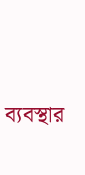ব্যবস্থার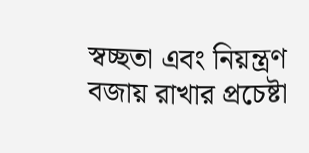স্বচ্ছতা এবং নিয়ন্ত্রণ বজায় রাখার প্রচেষ্টা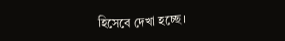হিসেবে দেখা হচ্ছে।